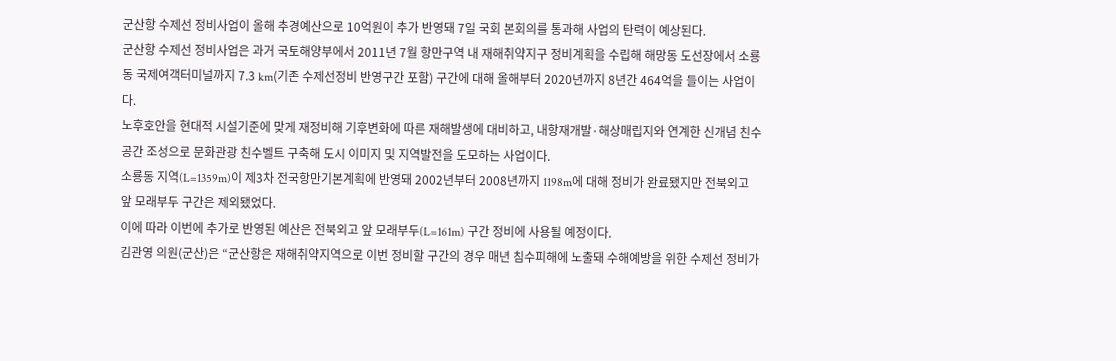군산항 수제선 정비사업이 올해 추경예산으로 10억원이 추가 반영돼 7일 국회 본회의를 통과해 사업의 탄력이 예상된다.
군산항 수제선 정비사업은 과거 국토해양부에서 2011년 7월 항만구역 내 재해취약지구 정비계획을 수립해 해망동 도선장에서 소룡동 국제여객터미널까지 7.3 km(기존 수제선정비 반영구간 포함) 구간에 대해 올해부터 2020년까지 8년간 464억을 들이는 사업이다.
노후호안을 현대적 시설기준에 맞게 재정비해 기후변화에 따른 재해발생에 대비하고, 내항재개발·해상매립지와 연계한 신개념 친수공간 조성으로 문화관광 친수벨트 구축해 도시 이미지 및 지역발전을 도모하는 사업이다.
소룡동 지역(L=1359m)이 제3차 전국항만기본계획에 반영돼 2002년부터 2008년까지 1198m에 대해 정비가 완료됐지만 전북외고 앞 모래부두 구간은 제외됐었다.
이에 따라 이번에 추가로 반영된 예산은 전북외고 앞 모래부두(L=161m) 구간 정비에 사용될 예정이다.
김관영 의원(군산)은 “군산항은 재해취약지역으로 이번 정비할 구간의 경우 매년 침수피해에 노출돼 수해예방을 위한 수제선 정비가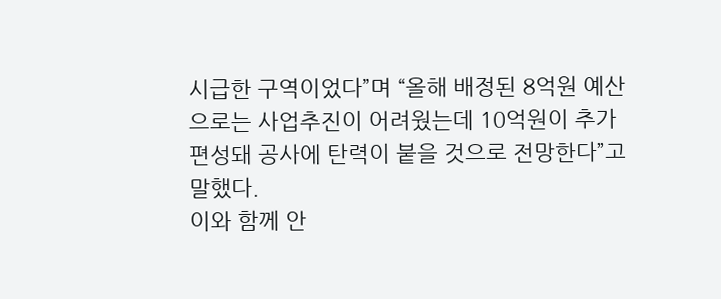시급한 구역이었다”며 “올해 배정된 8억원 예산으로는 사업추진이 어려웠는데 10억원이 추가 편성돼 공사에 탄력이 붙을 것으로 전망한다”고 말했다.
이와 함께 안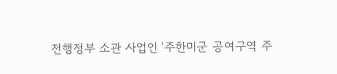전행정부 소관 사업인 ‘주한미군 공여구역 주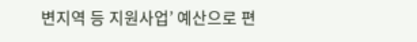변지역 등 지원사업’ 예산으로 편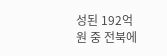성된 192억원 중 전북에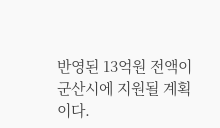반영된 13억원 전액이 군산시에 지원될 계획이다.